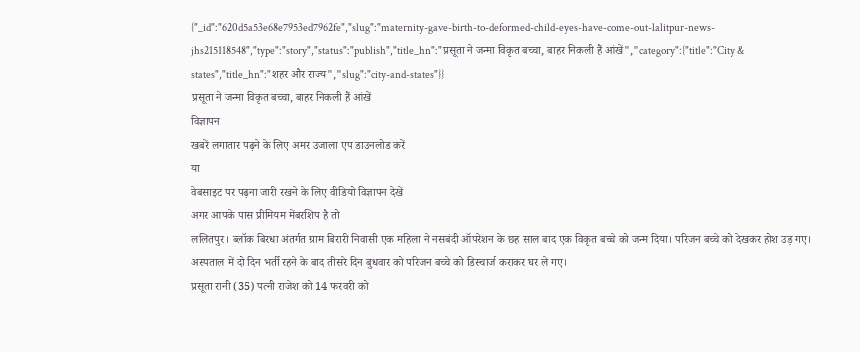{"_id":"620d5a53e68e7953ed7962fe","slug":"maternity-gave-birth-to-deformed-child-eyes-have-come-out-lalitpur-news-jhs215118548","type":"story","status":"publish","title_hn":"प्रसूता ने जन्मा विकृत बच्चा, बाहर निकली हैं आंखें","category":{"title":"City & states","title_hn":"शहर और राज्य","slug":"city-and-states"}}
प्रसूता ने जन्मा विकृत बच्चा, बाहर निकली हैं आंखें
विज्ञापन
खबरें लगातार पढ़ने के लिए अमर उजाला एप डाउनलोड करें
या
वेबसाइट पर पढ़ना जारी रखने के लिए वीडियो विज्ञापन देखें
अगर आपके पास प्रीमियम मेंबरशिप है तो
ललितपुर। ब्लॉक बिरधा अंतर्गत ग्राम बिरारी निवासी एक महिला ने नसबंदी ऑपरेशन के छह साल बाद एक विकृत बच्चे को जन्म दिया। परिजन बच्चे को देखकर होश उड़ गए। अस्पताल में दो दिन भर्ती रहने के बाद तीसरे दिन बुधवार को परिजन बच्चे को डिस्चार्ज कराकर घर ले गए।
प्रसूता रानी (35) पत्नी राजेश को 14 फरवरी को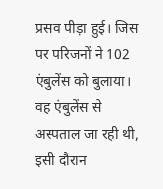प्रसव पीड़ा हुई। जिस पर परिजनों ने 102 एंबुलेंस को बुलाया। वह एंबुलेंस से अस्पताल जा रही थी, इसी दौरान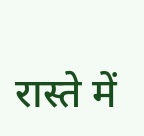रास्ते में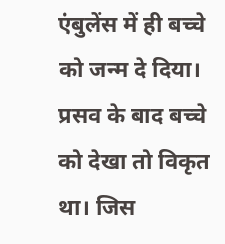एंबुलेंस में ही बच्चे को जन्म दे दिया। प्रसव के बाद बच्चे को देखा तो विकृत था। जिस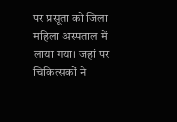पर प्रसूता को जिला महिला अस्पताल में लाया गया। जहां पर चिकित्सकों ने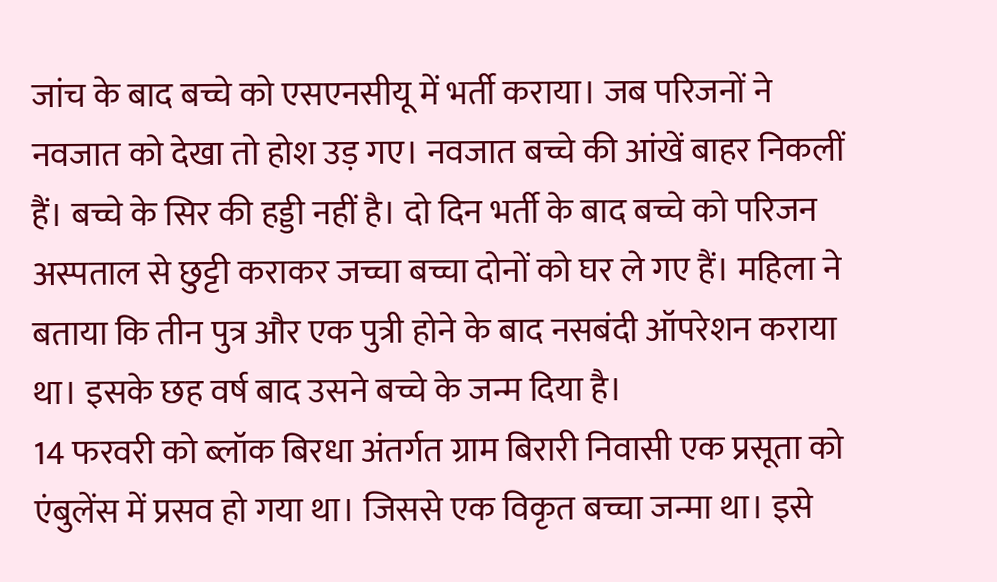जांच के बाद बच्चे को एसएनसीयू में भर्ती कराया। जब परिजनों ने नवजात को देखा तो होश उड़ गए। नवजात बच्चे की आंखें बाहर निकलीं हैं। बच्चे के सिर की हड्डी नहीं है। दो दिन भर्ती के बाद बच्चे को परिजन अस्पताल से छुट्टी कराकर जच्चा बच्चा दोनों को घर ले गए हैं। महिला ने बताया कि तीन पुत्र और एक पुत्री होने के बाद नसबंदी ऑपरेशन कराया था। इसके छह वर्ष बाद उसने बच्चे के जन्म दिया है।
14 फरवरी को ब्लॉक बिरधा अंतर्गत ग्राम बिरारी निवासी एक प्रसूता को एंबुलेंस में प्रसव हो गया था। जिससे एक विकृत बच्चा जन्मा था। इसे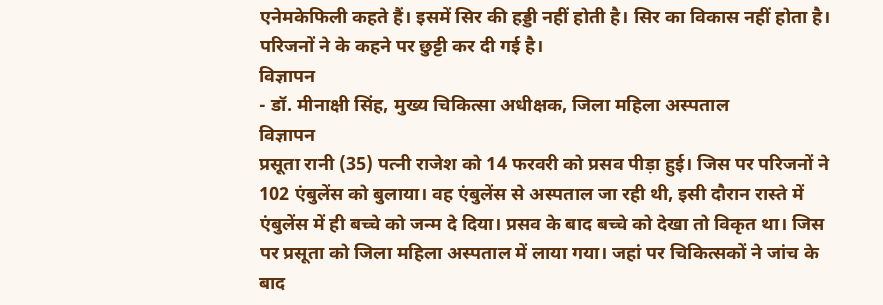एनेमकेफिली कहते हैं। इसमें सिर की हड्डी नहीं होती है। सिर का विकास नहीं होता है। परिजनों ने के कहने पर छुट्टी कर दी गई है।
विज्ञापन
- डॉ. मीनाक्षी सिंह, मुख्य चिकित्सा अधीक्षक, जिला महिला अस्पताल
विज्ञापन
प्रसूता रानी (35) पत्नी राजेश को 14 फरवरी को प्रसव पीड़ा हुई। जिस पर परिजनों ने 102 एंबुलेंस को बुलाया। वह एंबुलेंस से अस्पताल जा रही थी, इसी दौरान रास्ते में एंबुलेंस में ही बच्चे को जन्म दे दिया। प्रसव के बाद बच्चे को देखा तो विकृत था। जिस पर प्रसूता को जिला महिला अस्पताल में लाया गया। जहां पर चिकित्सकों ने जांच के बाद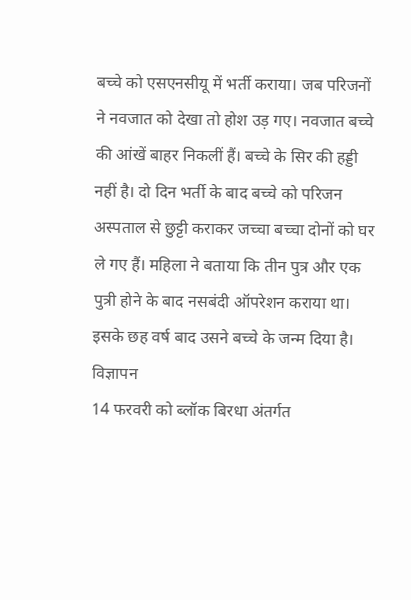बच्चे को एसएनसीयू में भर्ती कराया। जब परिजनों ने नवजात को देखा तो होश उड़ गए। नवजात बच्चे की आंखें बाहर निकलीं हैं। बच्चे के सिर की हड्डी नहीं है। दो दिन भर्ती के बाद बच्चे को परिजन अस्पताल से छुट्टी कराकर जच्चा बच्चा दोनों को घर ले गए हैं। महिला ने बताया कि तीन पुत्र और एक पुत्री होने के बाद नसबंदी ऑपरेशन कराया था। इसके छह वर्ष बाद उसने बच्चे के जन्म दिया है।
विज्ञापन
14 फरवरी को ब्लॉक बिरधा अंतर्गत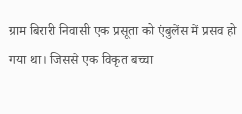ग्राम बिरारी निवासी एक प्रसूता को एंबुलेंस में प्रसव हो गया था। जिससे एक विकृत बच्चा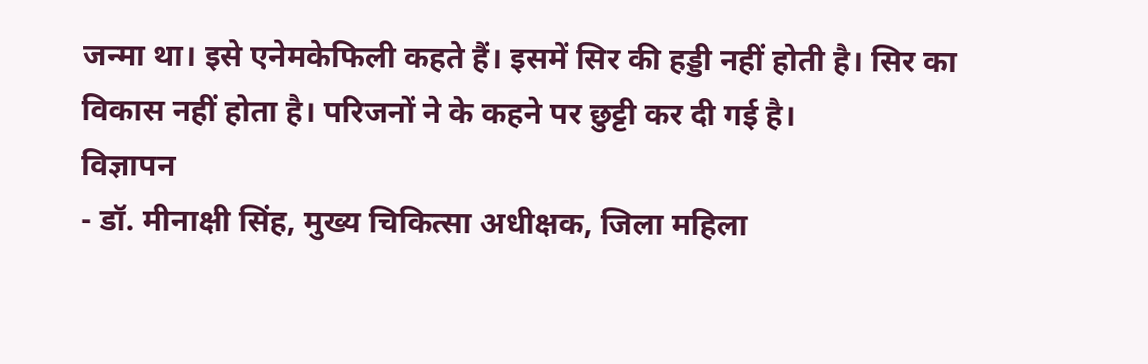जन्मा था। इसे एनेमकेफिली कहते हैं। इसमें सिर की हड्डी नहीं होती है। सिर का विकास नहीं होता है। परिजनों ने के कहने पर छुट्टी कर दी गई है।
विज्ञापन
- डॉ. मीनाक्षी सिंह, मुख्य चिकित्सा अधीक्षक, जिला महिला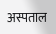अस्पताल